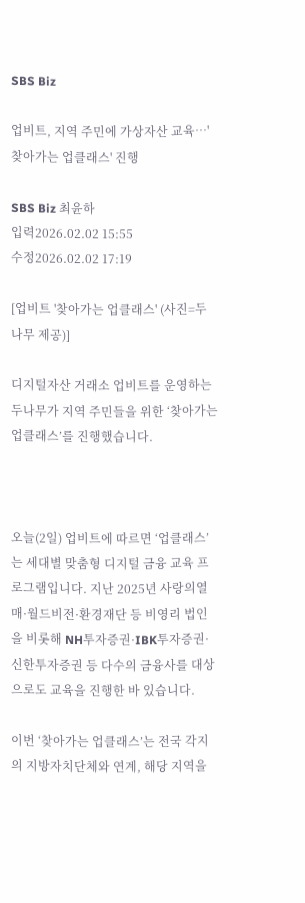SBS Biz

업비트, 지역 주민에 가상자산 교육…'찾아가는 업클래스' 진행

SBS Biz 최윤하
입력2026.02.02 15:55
수정2026.02.02 17:19

[업비트 '찾아가는 업클래스' (사진=두나무 제공)]

디지털자산 거래소 업비트를 운영하는 두나무가 지역 주민들을 위한 ‘찾아가는 업클래스’를 진행했습니다.



오늘(2일) 업비트에 따르면 ‘업클래스’는 세대별 맞춤형 디지털 금융 교육 프로그램입니다. 지난 2025년 사랑의열매·월드비전·환경재단 등 비영리 법인을 비롯해 NH투자증권·IBK투자증권·신한투자증권 등 다수의 금융사를 대상으로도 교육을 진행한 바 있습니다.

이번 ‘찾아가는 업클래스’는 전국 각지의 지방자치단체와 연계, 해당 지역을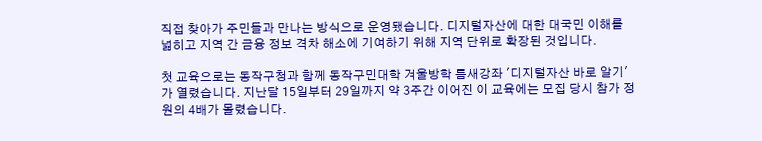직접 찾아가 주민들과 만나는 방식으로 운영됐습니다. 디지털자산에 대한 대국민 이해를 넓히고 지역 간 금융 정보 격차 해소에 기여하기 위해 지역 단위로 확장된 것입니다.

첫 교육으로는 동작구청과 함께 동작구민대학 겨울방학 틈새강좌 '디지털자산 바로 알기'가 열렸습니다. 지난달 15일부터 29일까지 약 3주간 이어진 이 교육에는 모집 당시 참가 정원의 4배가 몰렸습니다.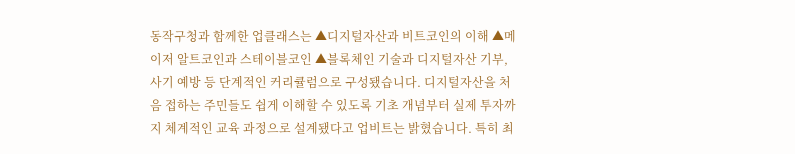동작구청과 함께한 업클래스는 ▲디지털자산과 비트코인의 이해 ▲메이저 알트코인과 스테이블코인 ▲블록체인 기술과 디지털자산 기부, 사기 예방 등 단계적인 커리큘럼으로 구성됐습니다. 디지털자산을 처음 접하는 주민들도 쉽게 이해할 수 있도록 기초 개념부터 실제 투자까지 체계적인 교육 과정으로 설계됐다고 업비트는 밝혔습니다. 특히 최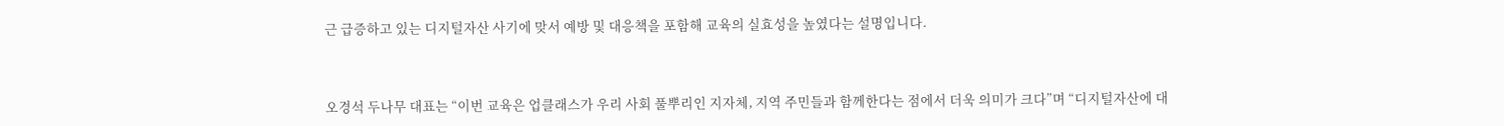근 급증하고 있는 디지털자산 사기에 맞서 예방 및 대응책을 포함해 교육의 실효성을 높였다는 설명입니다.



오경석 두나무 대표는 “이번 교육은 업클래스가 우리 사회 풀뿌리인 지자체, 지역 주민들과 함께한다는 점에서 더욱 의미가 크다”며 “디지털자산에 대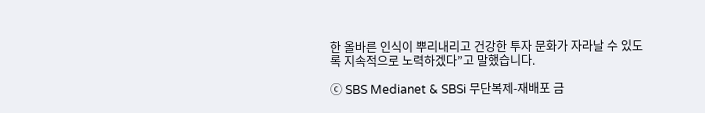한 올바른 인식이 뿌리내리고 건강한 투자 문화가 자라날 수 있도록 지속적으로 노력하겠다”고 말했습니다.

ⓒ SBS Medianet & SBSi 무단복제-재배포 금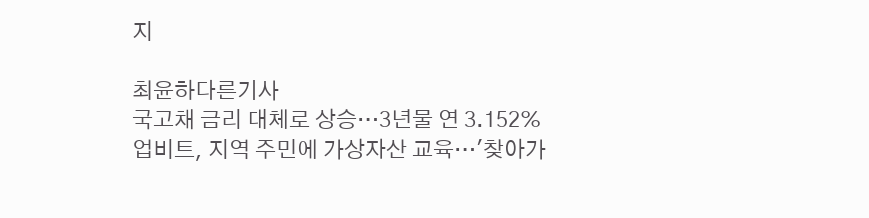지

최윤하다른기사
국고채 금리 대체로 상승…3년물 연 3.152%
업비트, 지역 주민에 가상자산 교육…'찾아가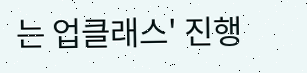는 업클래스' 진행